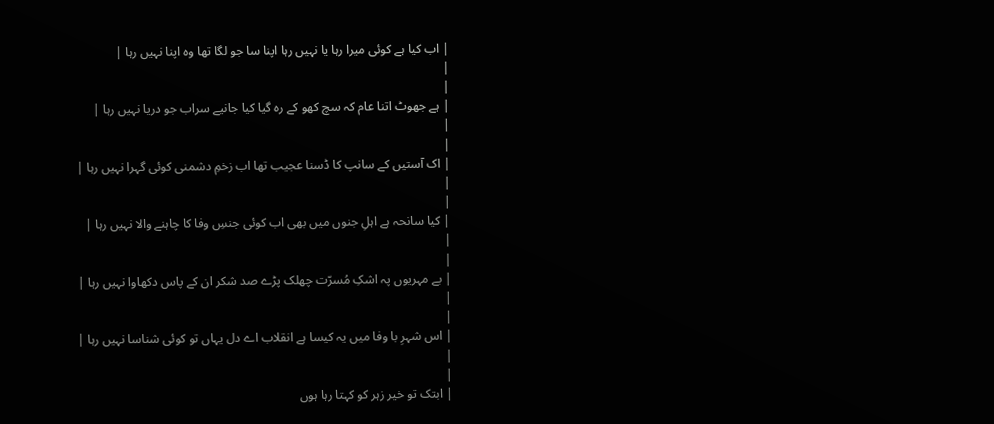| اب کیا ہے کوئی میرا رہا یا نہیں رہا اپنا سا جو لگا تھا وہ اپنا نہیں رہا |
|
|
| ہے جھوٹ اتنا عام کہ سچ کھو کے رہ گیا کیا جانیے سراب جو دریا نہیں رہا |
|
|
| اک آستیں کے سانپ کا ڈسنا عجیب تھا اب زخمِ دشمنی کوئی گہرا نہیں رہا |
|
|
| کیا سانحہ ہے اہلِ جنوں میں بھی اب کوئی جنسِ وفا کا چاہنے والا نہیں رہا |
|
|
| بے مہریوں پہ اشکِ مُسرّت چھلک پڑے صد شکر ان کے پاس دکھاوا نہیں رہا |
|
|
| اس شہرِ با وفا میں یہ کیسا ہے انقلاب اے دل یہاں تو کوئی شناسا نہیں رہا |
|
|
| ابتک تو خیر زہر کو کہتا رہا ہوں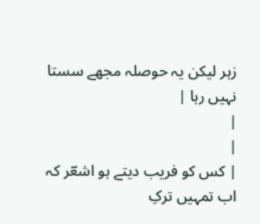زہر لیکن یہ حوصلہ مجھے سستا نہیں رہا |
|
|
| کس کو فریب دیتے ہو اشعؔر کہ اب تمہیں ترکِ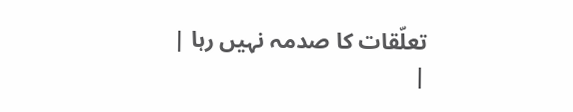تعلّقات کا صدمہ نہیں رہا |
|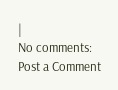|
No comments:
Post a Comment